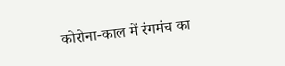कोरोना-काल में रंगमंच का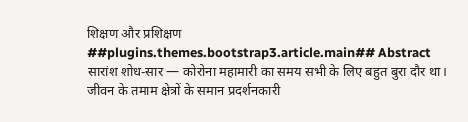शिक्षण और प्रशिक्षण ##plugins.themes.bootstrap3.article.main## Abstract सारांश शोध-सार — कोरोना महामारी का समय सभी के लिए बहुत बुरा दौर था। जीवन के तमाम क्षेत्रों के समान प्रदर्शनकारी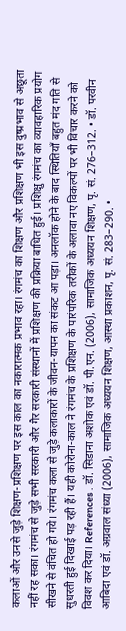कलाओं और उनसे जुड़े शिक्षण-प्रशिक्षण पर इस काल का नकारात्मक प्रभाव रहा। रंगमंच का शिक्षण और प्रशिक्षण भी इस दुष्प्रभाव से अछूता नहीं रह सका। रंगमंच से जुड़े सभी सरकारी और गैर सरकारी संस्थानों में प्रशिक्षण की प्रक्रिया बाधित हुई। प्रशिक्षु रंगमंच का व्यावहारिक प्रयोग सीखने से वंचित हो गये। रंगमंच कला से जुड़े कलाकारों के जीवन-यापन का संकट आ पड़ा। अनलॉक होने के बाद स्थितियाँ बहुत मंद गति से सुधरती हुई दिखाई पड़ रही हैं। यही कोरोना-काल ने रंगमंच के प्रशिक्षण के पारंपरिक तरीकों के अलावा नए विकल्पों पर भी विचार करने को विवश कर दिया। References . डॉ. सिडाना अशोक एवं डॉ. पी.एन. (2006), सामाजिक अध्ययन शिक्षण, पृ. सं. 276–312. • डॉ. परवीन आबिदा एवं डॉ. अग्रवाल संध्या (2006), सामाजिक अध्ययन शिक्षण, आस्था प्रकाशन, पृ. सं. 283–290. •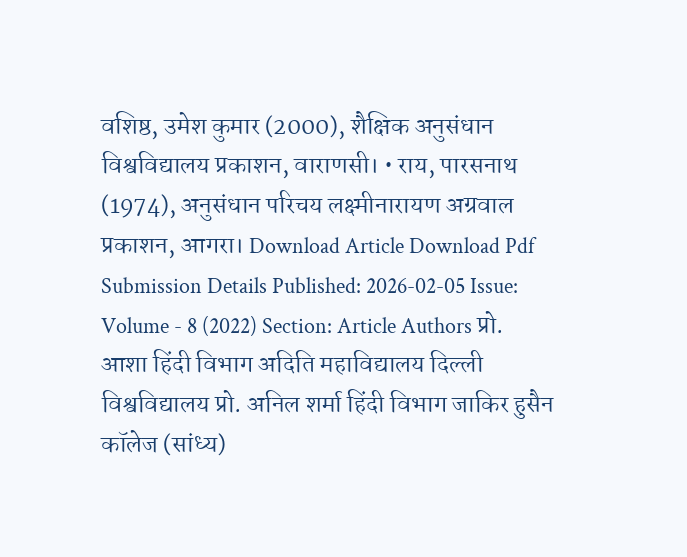वशिष्ठ, उमेश कुमार (2000), शैक्षिक अनुसंधान विश्वविद्यालय प्रकाशन, वाराणसी। • राय, पारसनाथ (1974), अनुसंधान परिचय लक्ष्मीनारायण अग्रवाल प्रकाशन, आगरा। Download Article Download Pdf Submission Details Published: 2026-02-05 Issue: Volume - 8 (2022) Section: Article Authors प्रो. आशा हिंदी विभाग अदिति महाविद्यालय दिल्ली विश्वविद्यालय प्रो. अनिल शर्मा हिंदी विभाग जाकिर हुसैन कॉलेज (सांध्य)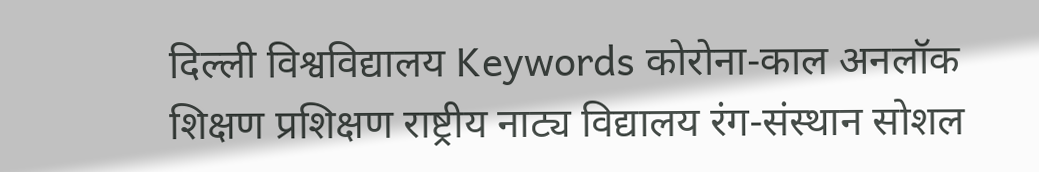दिल्ली विश्वविद्यालय Keywords कोरोना-काल अनलॉक शिक्षण प्रशिक्षण राष्ट्रीय नाट्य विद्यालय रंग-संस्थान सोशल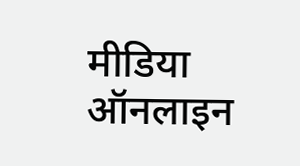मीडिया ऑनलाइन